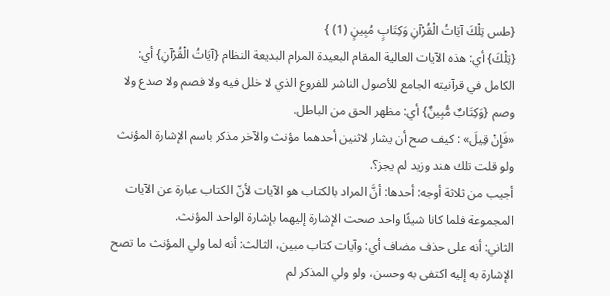{طس تِلْكَ آيَاتُ الْقُرْآنِ وَكِتَابٍ مُبِينٍ (1) }
{تِلْكَ} أي: هذه الآيات العالية المقام البعيدة المرام البديعة النظام {آيَاتُ الْقُرْآنِ} أي:
الكامل في قرآنيته الجامع للأصول الناشر للفروع الذي لا خلل فيه ولا فصم ولا صدع ولا وصم {وَكِتَابٌ مُّبِينٌ} أي: مظهر الحق من الباطل.
«فَإِنْ قِيلَ» : كيف صح أن يشار لاثنين أحدهما مؤنث والآخر مذكر باسم الإشارة المؤنث ولو قلت تلك هند وزيد لم يجز؟.
أجيب من ثلاثة أوجه: أحدها: أنَّ المراد بالكتاب هو الآيات لأنّ الكتاب عبارة عن الآيات المجموعة فلما كانا شيئًا واحد صحت الإشارة إليهما بإشارة الواحد المؤنث.
الثاني: أنه على حذف مضاف أي: وآيات كتاب مبين، الثالث: أنه لما ولي المؤنث ما تصح الإشارة به إليه اكتفى به وحسن، ولو ولي المذكر لم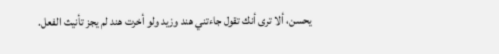يحسن، ألا ترى أنك تقول جاءتني هند وزيد ولو أخرت هند لم يجز تأنيث الفعل.